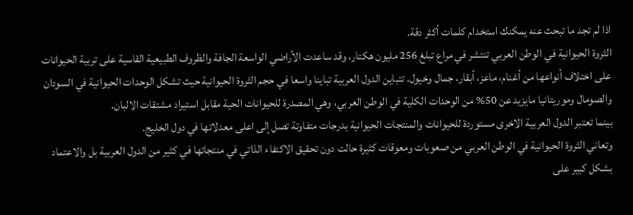اذا لم تجد ما تبحث عنه يمكنك استخدام كلمات أكثر دقة.
الثروة الحيوانية في الوطن العربي تنتشر في مراع تبلغ 256 مليون هكتار، وقد ساعدت الأراضي الواسعة الجافة والظروف الطبيعية القاسية على تربية الحيوانات على اختلاف أنواعها من أغنام، ماعز، أبقار، جمال وخيول. تتباين الدول العربية تباينا واسعا في حجم الثروة الحيوانية حيث تشكل الوحدات الحيوانية في السودان والصومال وموريتانيا مايزيد عن 50% من الوحدات الكلية في الوطن العربي، وهي المصدرة للحيوانات الحية مقابل استيراد مشتقات الالبان.
بينما تعتبر الدول العربية الاخرى مستوردة للحيوانات والمنتجات الحيوانية بدرجات متفاوتة تصل إلى اعلى معدلاتها في دول الخليج.
وتعاني الثروة الحيوانية في الوطن العربي من صعوبات ومعوقات كثيرة حالت دون تحقيق الاكتفاء الذاتي في منتجاتها في كثير من الدول العربية بل والاعتماد بشكل كبير على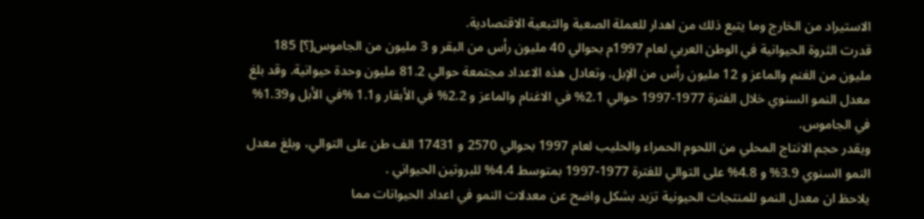الاستيراد من الخارج وما يتبع ذلك من اهدار للعملة الصعبة والتبعية الاقتصادية.
قدرت الثروة الحيوانية في الوطن العربي لعام 1997م بحوالي 40 مليون رأس من البقر و 3 مليون من الجاموس[؟] 185 مليون من الغنم والماعز و 12 مليون رأس من الإبل. وتعادل هذه الاعداد مجتمعة حوالي 81.2 مليون وحدة حيوانية. وقد بلغ معدل النمو السنوي خلال الفترة 1977-1997 حوالي 2.1% في الاغنام والماعز و 2.2% في الأبقار و1.1 %في الأبل و1.39% في الجاموس.
ويقدر حجم الانتاج المحلي من اللحوم الحمراء والحليب لعام 1997 بحوالي 2570 و 17431 الف طن على التوالي، وبلغ معدل النمو السنوي 3.9% و 4.8% على التوالي للفترة 1977-1997 بمتوسط 4.4% للبروتين الحيواني .
يلاحظ ان معدل النمو للمنتجات الحيونية تزيد بشكل واضح عن معدلات النمو في اعداد الحيوانات مما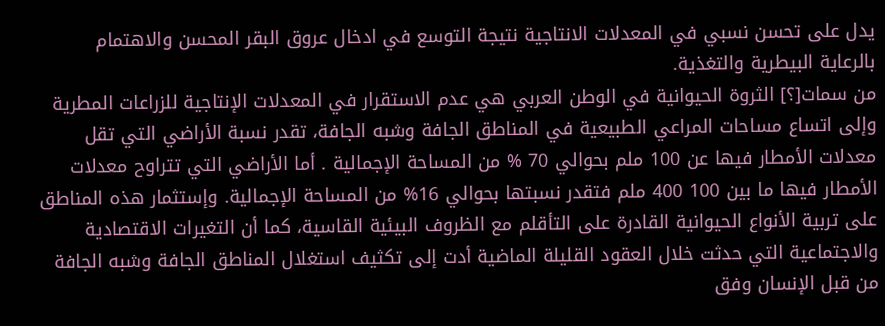يدل على تحسن نسبي في المعدلات الانتاجية نتيجة التوسع في ادخال عروق البقر المحسن والاهتمام بالرعاية البيطرية والتغذية.
من سمات[؟] الثروة الحيوانية في الوطن العربي هي عدم الاستقرار في المعدلات الإنتاجية للزراعات المطرية وإلى اتساع مساحات المراعي الطبيعية في المناطق الجافة وشبه الجافة، تقدر نسبة الأراضي التي تقل معدلات الأمطار فيها عن 100 ملم بحوالي 70 % من المساحة الإجمالية . أما الأراضي التي تتراوح معدلات الأمطار فيها ما بين 100 400 ملم فتقدر نسبتها بحوالي 16% من المساحة الإجمالية. وإستثمار هذه المناطق على تربية الأنواع الحيوانية القادرة على التأقلم مع الظروف البيئية القاسية، كما أن التغيرات الاقتصادية والاجتماعية التي حدثت خلال العقود القليلة الماضية أدت إلى تكثيف استغلال المناطق الجافة وشبه الجافة من قبل الإنسان وفق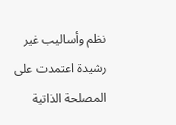نظم وأساليب غير رشيدة اعتمدت على المصلحة الذاتية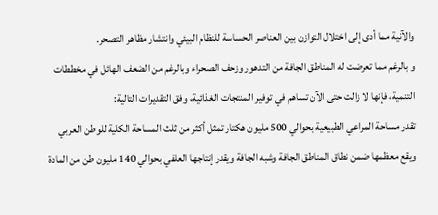والآنية مما أدى إلى اختلال التوازن بين العناصر الحساسة للنظام البيئي وانتشار مظاهر التصحر.
و بالرغم مما تعرضت له المناطق الجافة من التدهور وزحف الصحراء وبالرغم من الضعف الهائل في مخططات التنمية، فإنها لا زالت حتى الآن تساهم في توفير المنتجات الغذائية، وفق التقديرات التالية:
تقدر مساحة المراعي الطبيعية بحوالي 500 مليون هكتار تمثل أكثر من ثلث المساحة الكلية للوطن العربي ويقع معظمها ضمن نطاق المناطق الجافة وشبه الجافة ويقدر إنتاجها العلفي بحوالي 140 مليون طن من المادة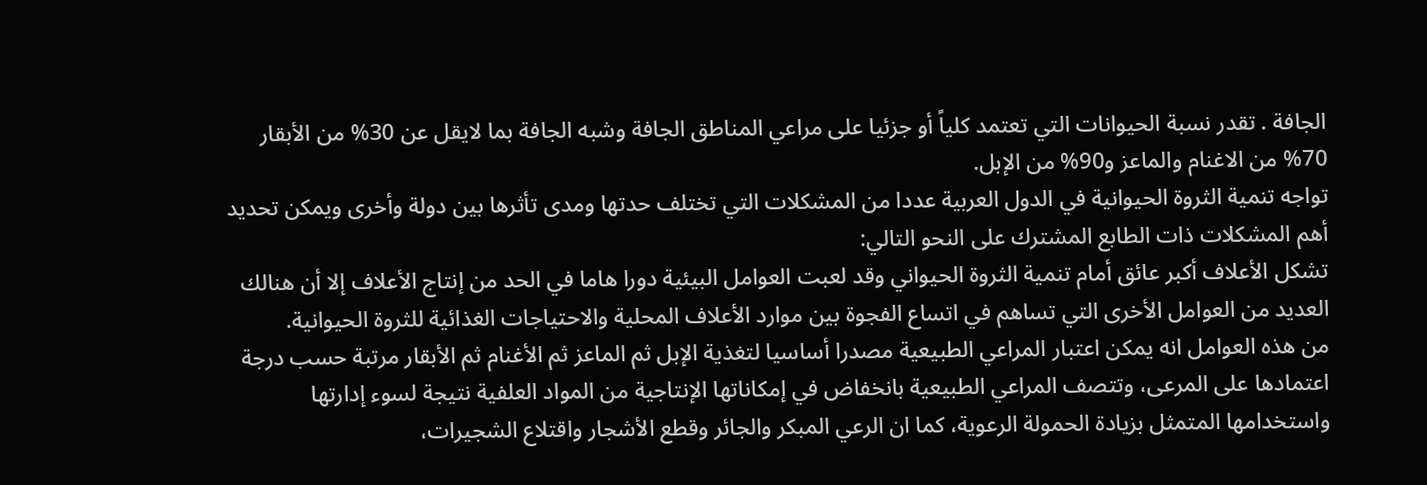الجافة . تقدر نسبة الحيوانات التي تعتمد كلياً أو جزئيا على مراعي المناطق الجافة وشبه الجافة بما لايقل عن 30% من الأبقار 70% من الاغنام والماعز و90% من الإبل.
تواجه تنمية الثروة الحيوانية في الدول العربية عددا من المشكلات التي تختلف حدتها ومدى تأثرها بين دولة وأخرى ويمكن تحديد أهم المشكلات ذات الطابع المشترك على النحو التالي:
تشكل الأعلاف أكبر عائق أمام تنمية الثروة الحيواني وقد لعبت العوامل البيئية دورا هاما في الحد من إنتاج الأعلاف إلا أن هنالك العديد من العوامل الأخرى التي تساهم في اتساع الفجوة بين موارد الأعلاف المحلية والاحتياجات الغذائية للثروة الحيوانية.
من هذه العوامل انه يمكن اعتبار المراعي الطبيعية مصدرا أساسيا لتغذية الإبل ثم الماعز ثم الأغنام ثم الأبقار مرتبة حسب درجة اعتمادها على المرعى، وتتصف المراعي الطبيعية بانخفاض في إمكاناتها الإنتاجية من المواد العلفية نتيجة لسوء إدارتها واستخدامها المتمثل بزيادة الحمولة الرعوية، كما ان الرعي المبكر والجائر وقطع الأشجار واقتلاع الشجيرات،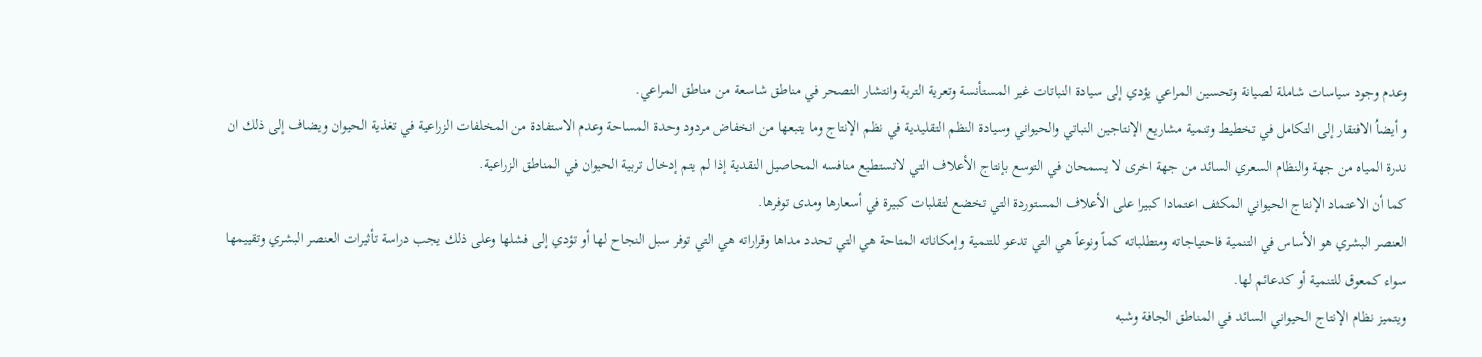وعدم وجود سياسات شاملة لصيانة وتحسين المراعي يؤدي إلى سيادة النباتات غير المستأنسة وتعرية التربة وانتشار التصحر في مناطق شاسعة من مناطق المراعي.
و أيضاُ الافتقار إلى التكامل في تخطيط وتنمية مشاريع الإنتاجين النباتي والحيواني وسيادة النظم التقليدية في نظم الإنتاج وما يتبعها من انخفاض مردود وحدة المساحة وعدم الاستفادة من المخلفات الزراعية في تغذية الحيوان ويضاف إلى ذلك ان ندرة المياه من جهة والنظام السعري السائد من جهة اخرى لا يسمحان في التوسع بإنتاج الأعلاف التي لاتستطيع منافسه المحاصيل النقدية إذا لم يتم إدخال تربية الحيوان في المناطق الزراعية.
كما أن الاعتماد الإنتاج الحيواني المكثف اعتمادا كبيرا على الأعلاف المستوردة التي تخضع لتقلبات كبيرة في أسعارها ومدى توفرها.
العنصر البشري هو الأساس في التنمية فاحتياجاته ومتطلباته كماً ونوعاً هي التي تدعو للتنمية وإمكاناته المتاحة هي التي تحدد مداها وقراراته هي التي توفر سبل النجاح لها أو تؤدي إلى فشلها وعلى ذلك يجب دراسة تأثيرات العنصر البشري وتقييمها سواء كمعوق للتنمية أو كدعائم لها.
ويتميز نظام الإنتاج الحيواني السائد في المناطق الجافة وشبه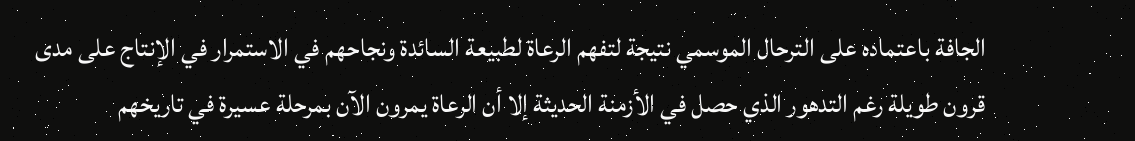الجافة باعتماده على الترحال الموسمي نتيجة لتفهم الرعاة لطبيعة السائدة ونجاحهم في الاستمرار في الإنتاج على مدى قرون طويلة رغم التدهور الذي حصل في الأزمنة الحديثة إلا أن الرعاة يمرون الآن بمرحلة عسيرة في تاريخهم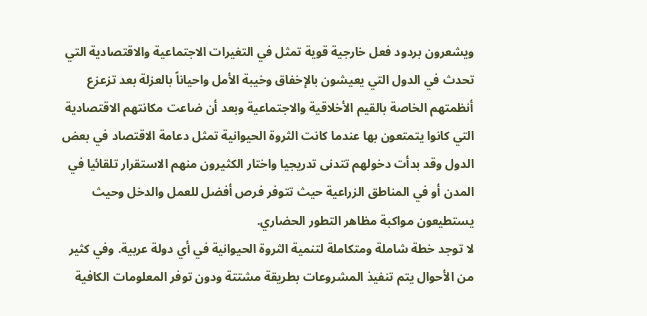ويشعرون بردود فعل خارجية قوية تمثل في التغيرات الاجتماعية والاقتصادية التي تحدث في الدول التي يعيشون بالإخفاق وخيبة الأمل واحياناً بالعزلة بعد تزعزع أنظمتهم الخاصة بالقيم الأخلاقية والاجتماعية وبعد أن ضاعت مكانتهم الاقتصادية التي كانوا يتمتعون بها عندما كانت الثروة الحيوانية تمثل دعامة الاقتصاد في بعض الدول وقد بدأت دخولهم تتدنى تدريجيا واختار الكثيرون منهم الاستقرار تلقائيا في المدن أو في المناطق الزراعية حيث تتوفر فرص أفضل للعمل والدخل وحيث يستطيعون مواكبة مظاهر التطور الحضاري.
لا توجد خطة شاملة ومتكاملة لتنمية الثروة الحيوانية في أي دولة عربية. وفي كثير من الأحوال يتم تنفيذ المشروعات بطريقة مشتتة ودون توفر المعلومات الكافية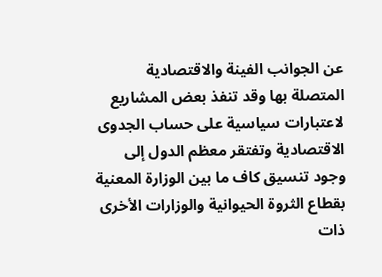عن الجوانب الفينة والاقتصادية المتصلة بها وقد تنفذ بعض المشاريع لاعتبارات سياسية على حساب الجدوى الاقتصادية وتفتقر معظم الدول إلى وجود تنسيق كاف ما بين الوزارة المعنية بقطاع الثروة الحيوانية والوزارات الأخرى ذات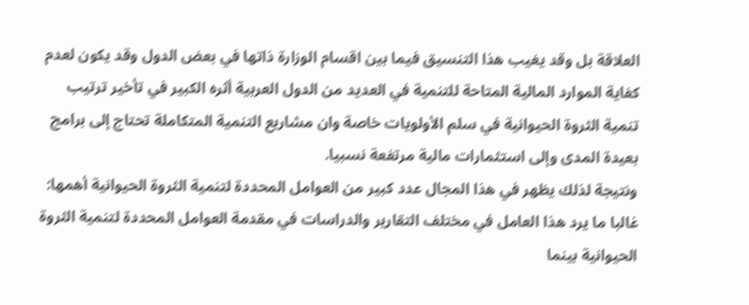العلاقة بل وقد يغيب هذا التنسيق فيما بين اقسام الوزارة ذاتها في بعض الدول وقد يكون لعدم كفاية الموارد المالية المتاحة للتنمية في العديد من الدول العربية أثره الكبير في تأخير ترتيب تنمية الثروة الحيوانية في سلم الأولويات خاصة وان مشاريع التنمية المتكاملة تحتاج إلى برامج بعيدة المدى وإلى استثمارات مالية مرتفعة نسبيا.
ونتيجة لذلك يظهر في هذا المجال عدد كبير من العوامل المحددة لتنمية الثروة الحيوانية أهمها:
غالبا ما يرد هذا العامل في مختلف التقارير والدراسات في مقدمة العوامل المحددة لتنمية الثروة الحيوانية بينما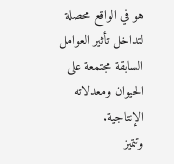هو في الواقع محصلة لتداخل تأثير العوامل السابقة مجتمعة على الحيوان ومعدلاته الإنتاجية.
وتتميز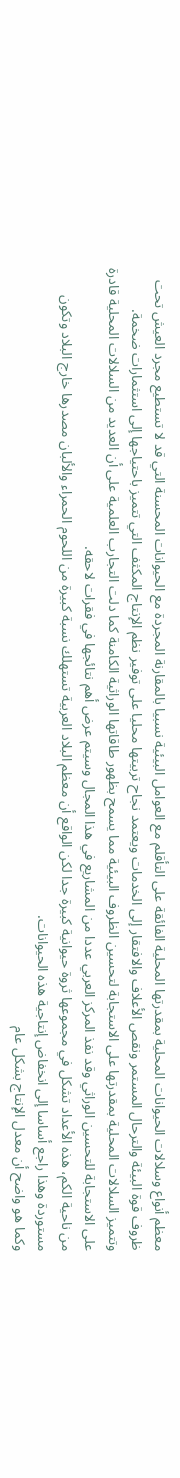معظم أنواع وسلالات الحيوانات المحلية بمقدرتها المحلية الفائقة على التأقلم مع العوامل البيئية نسبيا بالمقارنة المجردة مع الحيوانات المحسنة التي قد لا تستطيع مجرد العيش تحت ظروف قوة البيئة والترحال المستمر ونقص الأعلاف والافتقار إلى الخدمات ويعتمد نجاح تربيتها محليا على توفير نظم الإنتاج المكثف التي تتميز باحتياجها إلى استثمارات ضخمة.
وتتميز السلالات المحلية بمقدرتها على الاستجابة لتحسين الظروف البيئية مما يسمح بظهور طاقاتها الوراثية الكامنة كما دلت التجارب العلمية على أن العديد من السلالات المحلية قادرة على الاستجابة للتحسين الوراثي وقد نفذ المركز العربي عددا من المشاريع في هذا المجال وسيتم عرض أهم نتائجها في فقرات لاحقه.
من ناحية الكم، هذه الأعداد تشكل في مجموعها ثروة حيوانية كبيرة جدا لكن الواقع أن معظم البلاد العربية تستهلك نسبة كبيرة من اللحوم الحمراء والألبان مصدرها خارج البلاد وتكون مستوردة وهذا راجع أساسا إلى انخفاض إنتاجية هذه الحيوانات.
وكما هو واضح أن معدل الإنتاج بشكل عام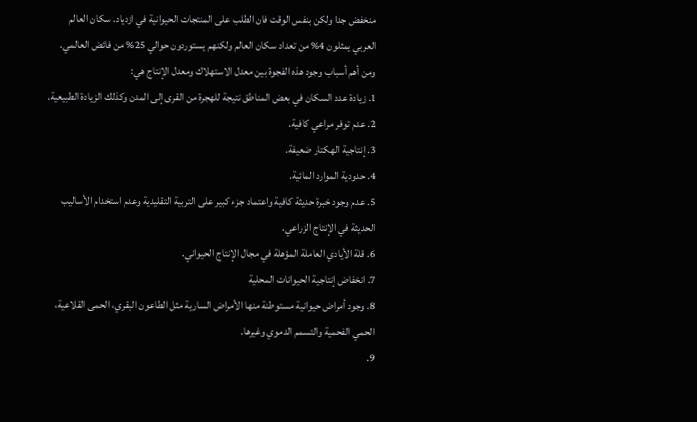منخفض جدا ولكن بنفس الوقت فان الطلب على المنتجات الحيوانية في ازدياد. سكان العالم العربي يمثلون 4% من تعداد سكان العالم ولكنهم يستوردون حوالي 25% من فائض العالمي.
ومن أهم أسباب وجود هذه الفجوة بين معدل الاستهلاك ومعدل الإنتاج هي:
1. زيادة عدد السكان في بعض المناطق نتيجة للهجرة من القرى إلى المدن وكذلك الزيادة الطبيعية.
2. عدم توفر مراعي كافية.
3. إنتاجية الهكتار ضعيفة.
4. حدودية الموارد المائية.
5. عدم وجود خبرة حديثة كافية واعتماد جزء كبير على التربية التقليدية وعدم استخدام الأساليب الحديثة في الإنتاج الزراعي.
6. قلة الأيادي العاملة المؤهلة في مجال الإنتاج الحيواني.
7. انخفاض إنتاجية الحيوانات المحلية
8. وجود أمراض حيوانية مستوطنة منها الأمراض السارية مثل الطاعون البقري، الحمى القلاعية، الحمي الفحمية والتسمم الدموي وغيرها.
9.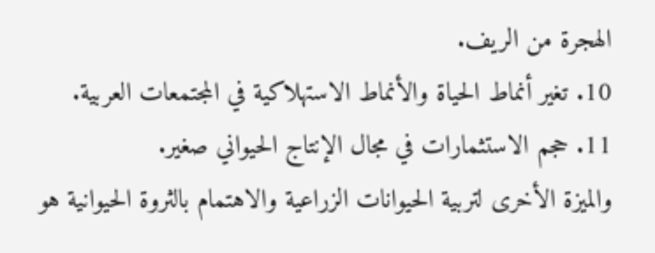الهجرة من الريف.
10. تغير أنماط الحياة والأنماط الاستهلاكية في المجتمعات العربية.
11. حجم الاستثمارات في مجال الإنتاج الحيواني صغير.
والميزة الأخرى لتربية الحيوانات الزراعية والاهتمام بالثروة الحيوانية هو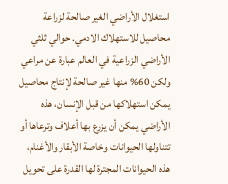استغلال الأراضي الغير صالحة لزراعة محاصيل للاستهلاك الادمي. حوالي ثلثي الأراضي الزراعية في العالم عبارة عن مراعي ولكن 60% منها غير صالحة لإنتاج محاصيل يمكن استهلاكها من قبل الإنسان، هذه الأراضي يمكن أن يزرع بها أعلاف وترعاها أو تتناولها الحيوانات وخاصة الأبقار والأغنام، هذه الحيوانات المجترة لها القدرة على تحويل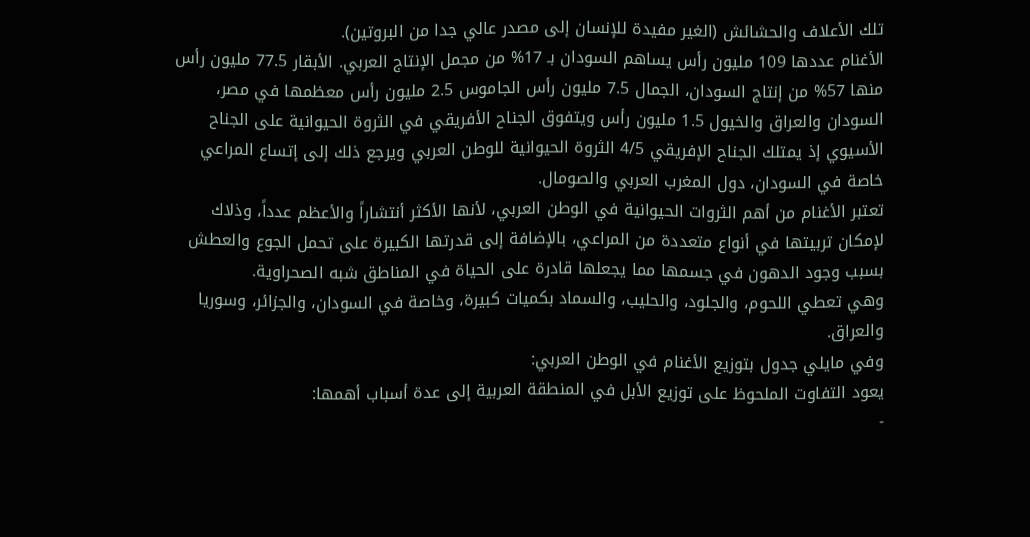تلك الأعلاف والحشائش (الغير مفيدة للإنسان إلى مصدر عالي جدا من البروتين).
الأغنام عددها 109 مليون رأس يساهم السودان بـ 17% من مجمل الإنتاج العربي. الأبقار 77.5 مليون رأس منها 57% من إنتاج السودان، الجمال 7.5 مليون رأس الجاموس 2.5 مليون رأس معظمها في مصر، السودان والعراق والخيول 1.5 مليون رأس ويتفوق الجناح الأفريقي في الثروة الحيوانية على الجناح الأسيوي إذ يمتلك الجناح الإفريقي 4/5 الثروة الحيوانية للوطن العربي ويرجع ذلك إلى إتساع المراعي خاصة في السودان، دول المغرب العربي والصومال.
تعتبر الأغنام من أهم الثروات الحيوانية في الوطن العربي، لأنها الأكثر أنتشاراً والأعظم عدداً، وذلاك لإمكان تربيتها في أنواع متعددة من المراعي، بالإضافة إلى قدرتها الكبيرة على تحمل الجوع والعطش بسبب وجود الدهون في جسمها مما يجعلها قادرة على الحياة في المناطق شبه الصحراوية.
وهي تعطي اللحوم، والجلود، والحليب، والسماد بكميات كبيرة، وخاصة في السودان، والجزائر، وسوريا والعراق.
وفي مايلي جدول بتوزيع الأغنام في الوطن العربي:
يعود التفاوت الملحوظ على توزيع الأبل في المنطقة العربية إلى عدة أسباب أهمها:
-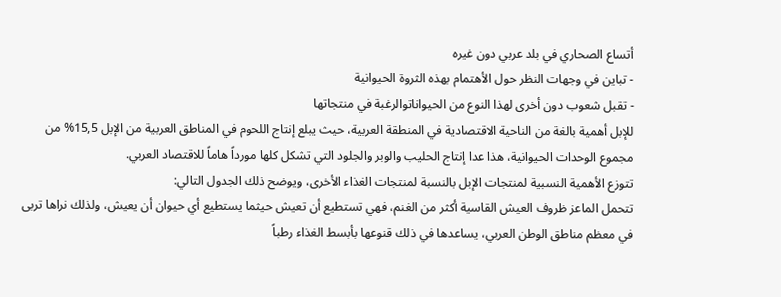أتساع الصحاري في بلد عربي دون غيره
- تباين في وجهات النظر حول الأهتمام بهذه الثروة الحيوانية
- تقبل شعوب دون أخرى لهذا النوع من الحيواناتوالرغبة في منتجاتها
للإبل أهمية بالغة من الناحية الاقتصادية في المنطقة العربية، حيث يبلع إنتاج اللحوم في المناطق العربية من الإبل 15,5% من مجموع الوحدات الحيوانية، هذا عدا إنتاج الحليب والوبر والجلود التي تشكل كلها مورداً هاماً للاقتصاد العربي.
تتوزع الأهمية النسبية لمنتجات الإبل بالنسبة لمنتجات الغذاء الأخرى، ويوضح ذلك الجدول التالي:
تتحمل الماعز ظروف العيش القاسية أكثر من الغنم، فهي تستطيع أن تعيش حيثما يستطيع أي حيوان أن يعيش، ولذلك نراها تربى في معظم مناطق الوطن العربي، يساعدها في ذلك قنوعها بأبسط الغذاء رطباً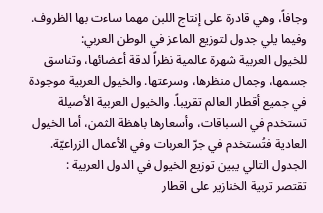وجافاً، وهي قادرة على إنتاج اللبن مهما ساءت بها الظروف. وفيما يلي جدول لتوزيع الماعز في الوطن العربي:
للخيول العربية شهرة عالمية نظراً لدقة أعضائها، وتناسق جسمها، وجمال منظرها، وسرعتها. والخيول العربية موجودة في جميع أقطار العالم تقريباً. والخيول العربية الأصيلة تستخدم في السباقات، وأسعارها باهظة الثمن، أما الخيول العادية فتُستخدم في جرّ العربات وفي الأعمال الزراعيّة.
الجدول التالي يبين توزيع الخيول في الدول العربية :
تقتصر تربية الخنازير على اقطار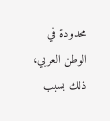محدودة في الوطن العربي، ذلك بسبب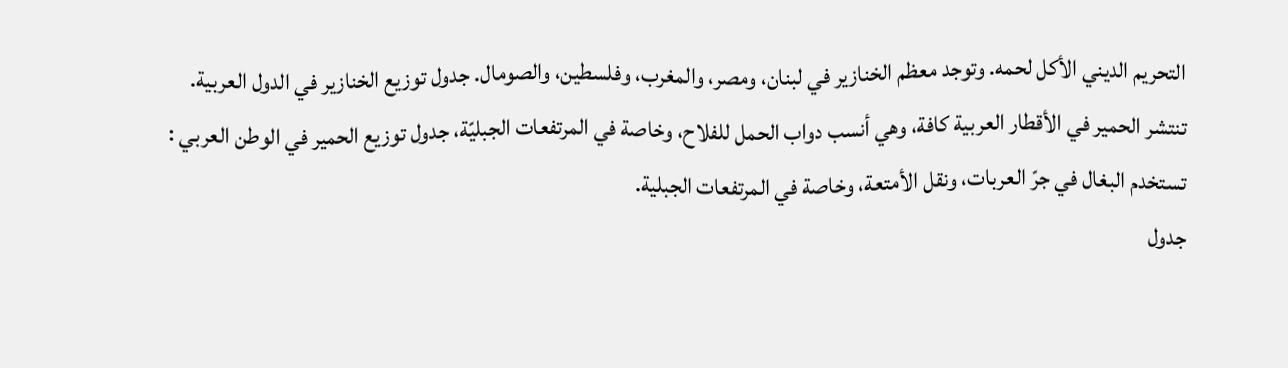التحريم الديني الأكل لحمه. وتوجد معظم الخنازير في لبنان، ومصر، والمغرب، وفلسطين، والصومال. جدول توزيع الخنازير في الدول العربية.
تنتشر الحمير في الأقطار العربية كافة، وهي أنسب دواب الحمل للفلاح، وخاصة في المرتفعات الجبليّة، جدول توزيع الحمير في الوطن العربي :
تستخدم البغال في جرّ العربات، ونقل الأمتعة، وخاصة في المرتفعات الجبلية.
جدول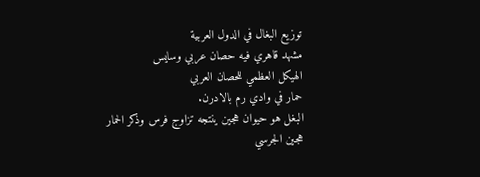توزيع البغال في الدول العربية
مشهد قاهري فيه حصان عربي وسايس
الهيكل العظمي للحصان العربي
حمار في وادي رم بالادرن.
البغل هو حيوان هجين ينتجه تزاوج فرس وذكر الحمار
هجين الجرسي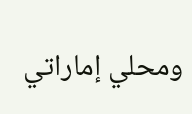ومحلي إماراتي